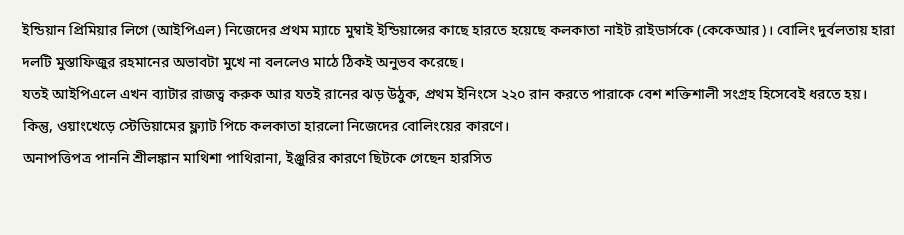ইন্ডিয়ান প্রিমিয়ার লিগে (আইপিএল) নিজেদের প্রথম ম্যাচে মুম্বাই ইন্ডিয়ান্সের কাছে হারতে হয়েছে কলকাতা নাইট রাইডার্সকে (কেকেআর)। বোলিং দুর্বলতায় হারা দলটি মুস্তাফিজুর রহমানের অভাবটা মুখে না বললেও মাঠে ঠিকই অনুভব করেছে।
যতই আইপিএলে এখন ব্যাটার রাজত্ব করুক আর যতই রানের ঝড় উঠুক, প্রথম ইনিংসে ২২০ রান করতে পারাকে বেশ শক্তিশালী সংগ্রহ হিসেবেই ধরতে হয়। কিন্তু, ওয়াংখেড়ে স্টেডিয়ামের ফ্ল্যাট পিচে কলকাতা হারলো নিজেদের বোলিংয়ের কারণে।
অনাপত্তিপত্র পাননি শ্রীলঙ্কান মাথিশা পাথিরানা, ইঞ্জুরির কারণে ছিটকে গেছেন হারসিত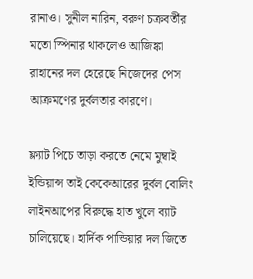রানাও। সুনীল নারিন, বরুণ চক্রবর্তীর মতো স্পিনার থাকলেও আজিঙ্কা রাহানের দল হেরেছে নিজেদের পেস আক্রমণের দুর্বলতার কারণে।

ফ্ল্যাট পিচে তাড়া করতে নেমে মুম্বাই ইন্ডিয়ান্স তাই কেকেআরের দুর্বল বোলিং লাইনআপের বিরুদ্ধে হাত খুলে ব্যাট চালিয়েছে। হার্দিক পান্ডিয়ার দল জিতে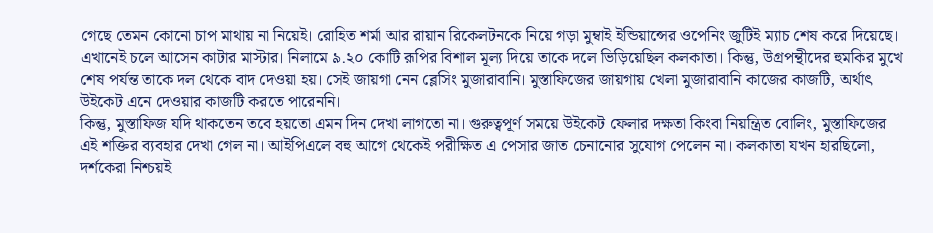গেছে তেমন কোনো চাপ মাথায় না নিয়েই। রোহিত শর্মা আর রায়ান রিকেলটনকে নিয়ে গড়া মুম্বাই ইন্ডিয়ান্সের ওপেনিং জুটিই ম্যাচ শেষ করে দিয়েছে।
এখানেই চলে আসেন কাটার মাস্টার। নিলামে ৯.২০ কোটি রূপির বিশাল মূল্য দিয়ে তাকে দলে ভিড়িয়েছিল কলকাতা। কিন্তু, উগ্রপন্থীদের হুমকির মুখে শেষ পর্যন্ত তাকে দল থেকে বাদ দেওয়া হয়। সেই জায়গা নেন ব্লেসিং মুজারাবানি। মুস্তাফিজের জায়গায় খেলা মুজারাবানি কাজের কাজটি, অর্থাৎ উইকেট এনে দেওয়ার কাজটি করতে পারেননি।
কিন্তু, মুস্তাফিজ যদি থাকতেন তবে হয়তো এমন দিন দেখা লাগতো না। গুরুত্বপূর্ণ সময়ে উইকেট ফেলার দক্ষতা কিংবা নিয়ন্ত্রিত বোলিং, মুস্তাফিজের এই শক্তির ব্যবহার দেখা গেল না। আইপিএলে বহু আগে থেকেই পরীক্ষিত এ পেসার জাত চেনানোর সুযোগ পেলেন না। কলকাতা যখন হারছিলো, দর্শকেরা নিশ্চয়ই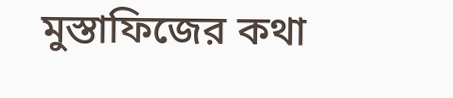মুস্তাফিজের কথা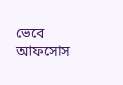ভেবে আফসোস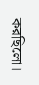করছিলো।